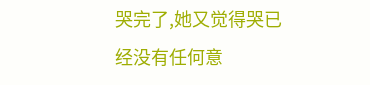哭完了,她又觉得哭已经没有任何意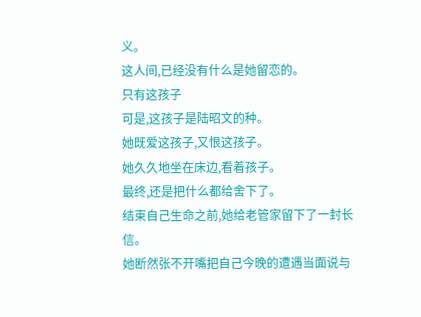义。
这人间,已经没有什么是她留恋的。
只有这孩子
可是,这孩子是陆昭文的种。
她既爱这孩子,又恨这孩子。
她久久地坐在床边,看着孩子。
最终,还是把什么都给舍下了。
结束自己生命之前,她给老管家留下了一封长信。
她断然张不开嘴把自己今晚的遭遇当面说与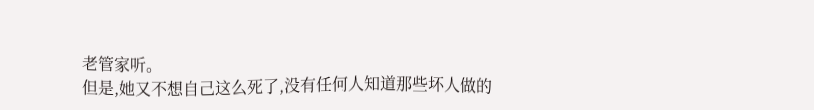老管家听。
但是,她又不想自己这么死了,没有任何人知道那些坏人做的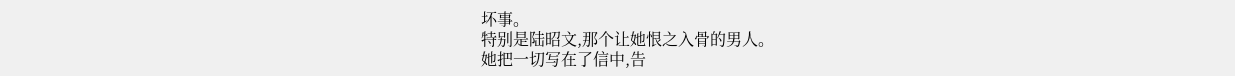坏事。
特别是陆昭文,那个让她恨之入骨的男人。
她把一切写在了信中,告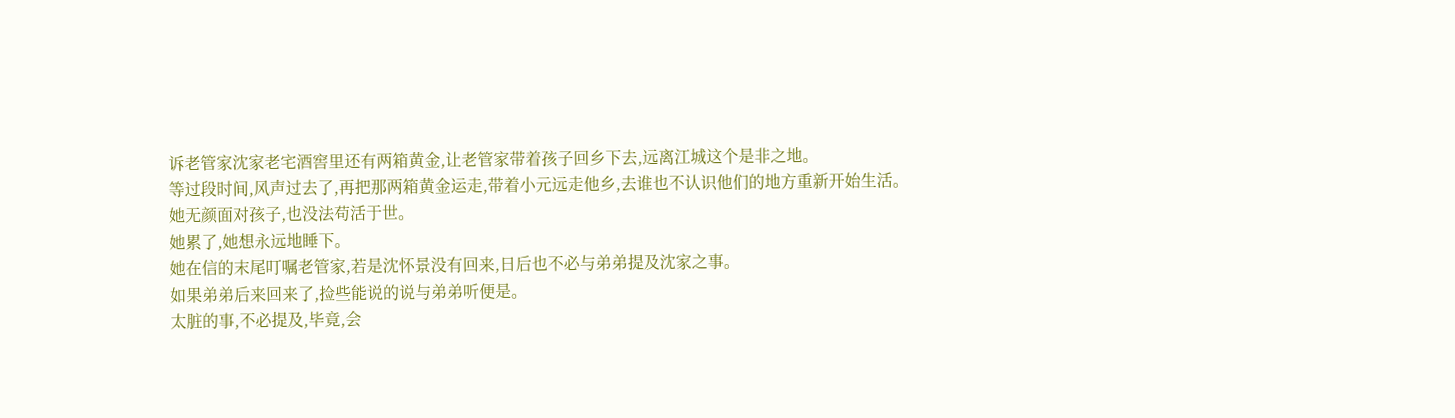诉老管家沈家老宅酒窖里还有两箱黄金,让老管家带着孩子回乡下去,远离江城这个是非之地。
等过段时间,风声过去了,再把那两箱黄金运走,带着小元远走他乡,去谁也不认识他们的地方重新开始生活。
她无颜面对孩子,也没法苟活于世。
她累了,她想永远地睡下。
她在信的末尾叮嘱老管家,若是沈怀景没有回来,日后也不必与弟弟提及沈家之事。
如果弟弟后来回来了,捡些能说的说与弟弟听便是。
太脏的事,不必提及,毕竟,会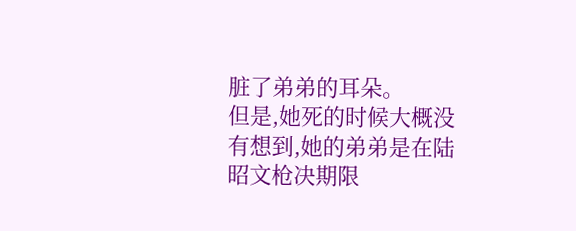脏了弟弟的耳朵。
但是,她死的时候大概没有想到,她的弟弟是在陆昭文枪决期限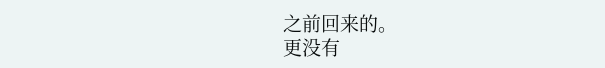之前回来的。
更没有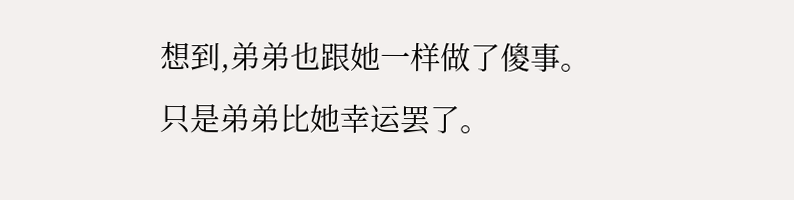想到,弟弟也跟她一样做了傻事。
只是弟弟比她幸运罢了。